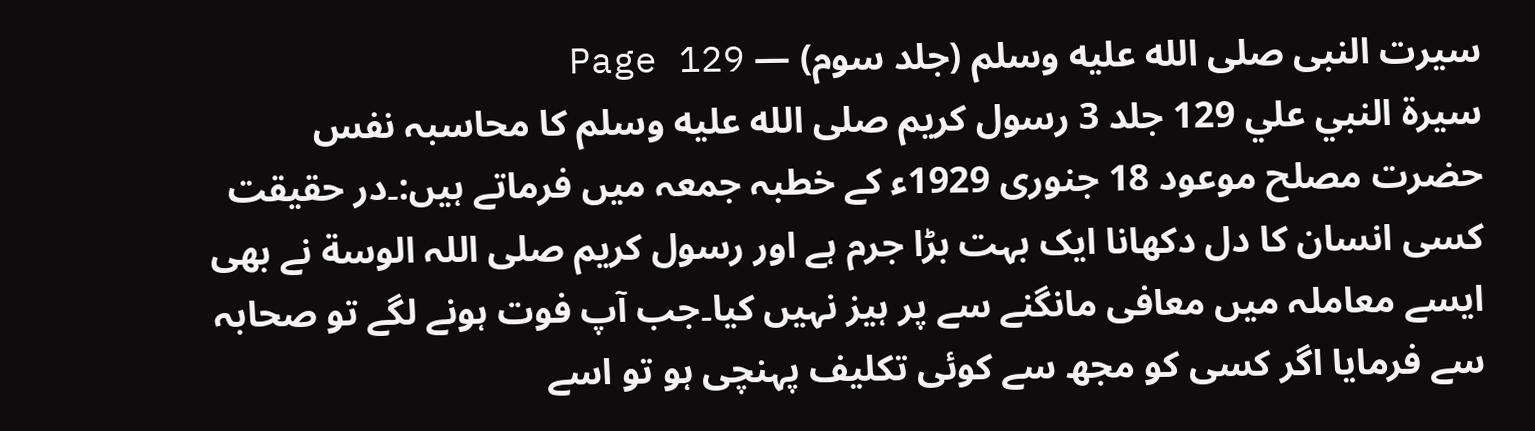سیرت النبی صلى الله عليه وسلم (جلد سوم) — Page 129
سيرة النبي علي 129 جلد 3 رسول کریم صلى الله عليه وسلم کا محاسبہ نفس حضرت مصلح موعود 18 جنوری 1929ء کے خطبہ جمعہ میں فرماتے ہیں:۔در حقیقت کسی انسان کا دل دکھانا ایک بہت بڑا جرم ہے اور رسول کریم صلی اللہ الوسة نے بھی ایسے معاملہ میں معافی مانگنے سے پر ہیز نہیں کیا۔جب آپ فوت ہونے لگے تو صحابہ سے فرمایا اگر کسی کو مجھ سے کوئی تکلیف پہنچی ہو تو اسے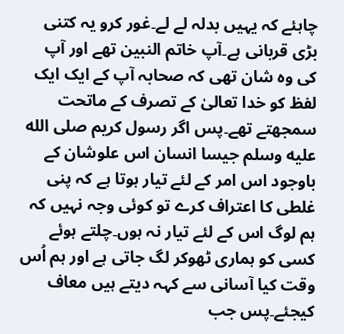چاہئے کہ یہیں بدلہ لے لے۔غور کرو یہ کتنی بڑی قربانی ہے۔آپ خاتم النبین تھے اور آپ کی وہ شان تھی کہ صحابہ آپ کے ایک ایک لفظ کو خدا تعالیٰ کے تصرف کے ماتحت سمجھتے تھے۔پس اگر رسول کریم صلى الله عليه وسلم جیسا انسان اس علوشان کے باوجود اس امر کے لئے تیار ہوتا ہے کہ پنی غلطی کا اعتراف کرے تو کوئی وجہ نہیں کہ ہم لوگ اس کے لئے تیار نہ ہوں۔چلتے ہوئے کسی کو ہماری ٹھوکر لگ جاتی ہے اور ہم اُس وقت کیا آسانی سے کہہ دیتے ہیں معاف کیجئے۔پس جب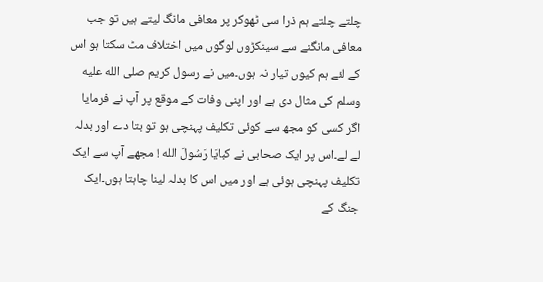چلتے چلتے ہم ذرا سی ٹھوکر پر معافی مانگ لیتے ہیں تو جب معافی مانگنے سے سینکڑوں لوگوں میں اختلاف مٹ سکتا ہو اس کے لئے ہم کیوں تیار نہ ہوں۔میں نے رسول کریم صلى الله عليه وسلم کی مثال دی ہے اور اپنی وفات کے موقع پر آپ نے فرمایا اگر کسی کو مجھ سے کوئی تکلیف پہنچی ہو تو بتا دے اور بدلہ لے لے۔اس پر ایک صحابی نے كبايَا رَسُولَ الله ! مجھے آپ سے ایک تکلیف پہنچی ہوئی ہے اور میں اس کا بدلہ لینا چاہتا ہوں۔ایک جنگ کے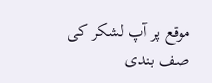موقع پر آپ لشکر کی صف بندی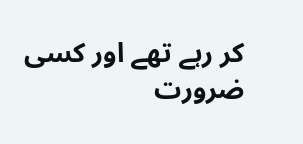کر رہے تھے اور کسی ضرورت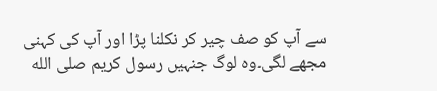سے آپ کو صف چیر کر نکلنا پڑا اور آپ کی کہنی مجھے لگی۔وہ لوگ جنہیں رسول کریم صلى الله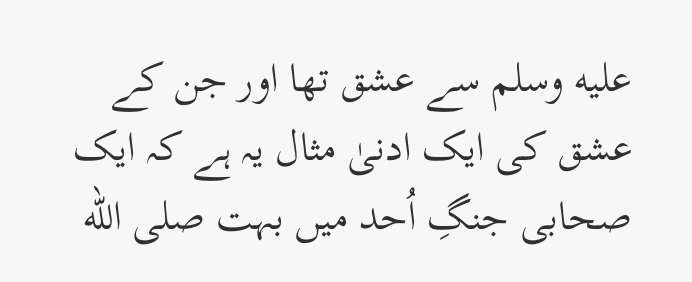عليه وسلم سے عشق تھا اور جن کے عشق کی ایک ادنیٰ مثال یہ ہے کہ ایک صحابی جنگِ اُحد میں بہت صلى الله